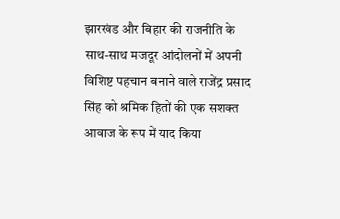झारखंड और बिहार की राजनीति के साथ-साथ मजदूर आंदोलनों में अपनी विशिष्ट पहचान बनाने वाले राजेंद्र प्रसाद सिंह को श्रमिक हितों की एक सशक्त आवाज के रूप में याद किया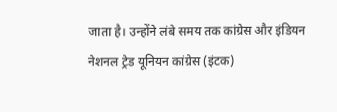जाता है। उन्होंने लंबे समय तक कांग्रेस और इंडियन नेशनल ट्रेड यूनियन कांग्रेस (इंटक)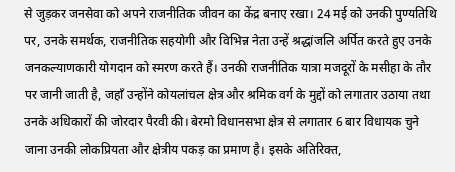से जुड़कर जनसेवा को अपने राजनीतिक जीवन का केंद्र बनाए रखा। 24 मई को उनकी पुण्यतिथि पर, उनके समर्थक, राजनीतिक सहयोगी और विभिन्न नेता उन्हें श्रद्धांजलि अर्पित करते हुए उनके जनकल्याणकारी योगदान को स्मरण करते हैं। उनकी राजनीतिक यात्रा मजदूरों के मसीहा के तौर पर जानी जाती है, जहाँ उन्होंने कोयलांचल क्षेत्र और श्रमिक वर्ग के मुद्दों को लगातार उठाया तथा उनके अधिकारों की जोरदार पैरवी की। बेरमो विधानसभा क्षेत्र से लगातार 6 बार विधायक चुने जाना उनकी लोकप्रियता और क्षेत्रीय पकड़ का प्रमाण है। इसके अतिरिक्त,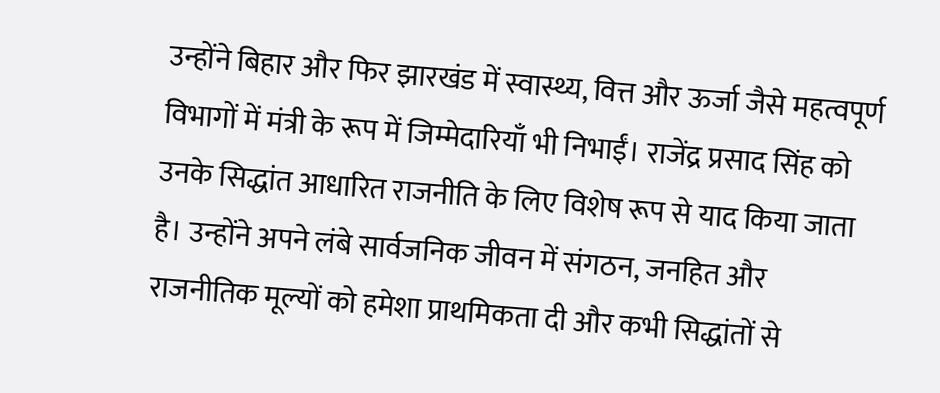उन्होंने बिहार और फिर झारखंड में स्वास्थ्य, वित्त और ऊर्जा जैसे महत्वपूर्ण विभागों में मंत्री के रूप में जिम्मेदारियाँ भी निभाईं। राजेंद्र प्रसाद सिंह को उनके सिद्धांत आधारित राजनीति के लिए विशेष रूप से याद किया जाता है। उन्होंने अपने लंबे सार्वजनिक जीवन में संगठन, जनहित और राजनीतिक मूल्यों को हमेशा प्राथमिकता दी और कभी सिद्धांतों से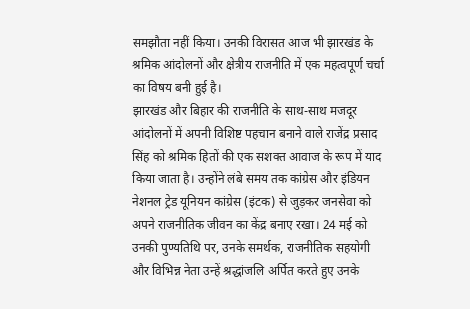समझौता नहीं किया। उनकी विरासत आज भी झारखंड के श्रमिक आंदोलनों और क्षेत्रीय राजनीति में एक महत्वपूर्ण चर्चा का विषय बनी हुई है।
झारखंड और बिहार की राजनीति के साथ-साथ मजदूर आंदोलनों में अपनी विशिष्ट पहचान बनाने वाले राजेंद्र प्रसाद सिंह को श्रमिक हितों की एक सशक्त आवाज के रूप में याद किया जाता है। उन्होंने लंबे समय तक कांग्रेस और इंडियन नेशनल ट्रेड यूनियन कांग्रेस (इंटक) से जुड़कर जनसेवा को अपने राजनीतिक जीवन का केंद्र बनाए रखा। 24 मई को उनकी पुण्यतिथि पर, उनके समर्थक, राजनीतिक सहयोगी और विभिन्न नेता उन्हें श्रद्धांजलि अर्पित करते हुए उनके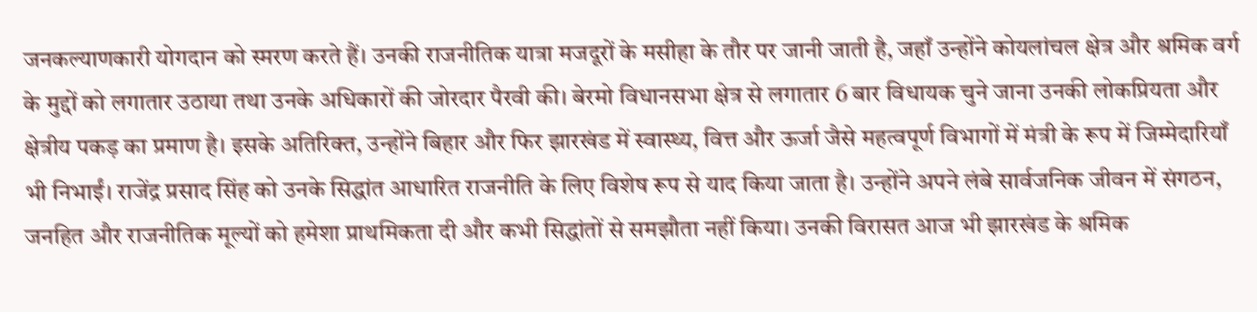जनकल्याणकारी योगदान को स्मरण करते हैं। उनकी राजनीतिक यात्रा मजदूरों के मसीहा के तौर पर जानी जाती है, जहाँ उन्होंने कोयलांचल क्षेत्र और श्रमिक वर्ग के मुद्दों को लगातार उठाया तथा उनके अधिकारों की जोरदार पैरवी की। बेरमो विधानसभा क्षेत्र से लगातार 6 बार विधायक चुने जाना उनकी लोकप्रियता और क्षेत्रीय पकड़ का प्रमाण है। इसके अतिरिक्त, उन्होंने बिहार और फिर झारखंड में स्वास्थ्य, वित्त और ऊर्जा जैसे महत्वपूर्ण विभागों में मंत्री के रूप में जिम्मेदारियाँ भी निभाईं। राजेंद्र प्रसाद सिंह को उनके सिद्धांत आधारित राजनीति के लिए विशेष रूप से याद किया जाता है। उन्होंने अपने लंबे सार्वजनिक जीवन में संगठन, जनहित और राजनीतिक मूल्यों को हमेशा प्राथमिकता दी और कभी सिद्धांतों से समझौता नहीं किया। उनकी विरासत आज भी झारखंड के श्रमिक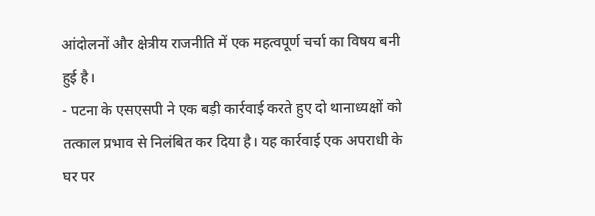आंदोलनों और क्षेत्रीय राजनीति में एक महत्वपूर्ण चर्चा का विषय बनी हुई है।
- पटना के एसएसपी ने एक बड़ी कार्रवाई करते हुए दो थानाध्यक्षों को तत्काल प्रभाव से निलंबित कर दिया है। यह कार्रवाई एक अपराधी के घर पर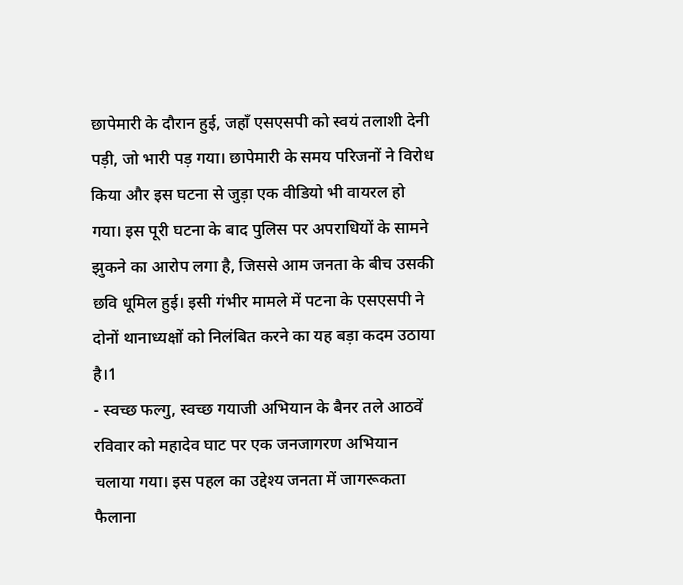छापेमारी के दौरान हुई, जहाँ एसएसपी को स्वयं तलाशी देनी पड़ी, जो भारी पड़ गया। छापेमारी के समय परिजनों ने विरोध किया और इस घटना से जुड़ा एक वीडियो भी वायरल हो गया। इस पूरी घटना के बाद पुलिस पर अपराधियों के सामने झुकने का आरोप लगा है, जिससे आम जनता के बीच उसकी छवि धूमिल हुई। इसी गंभीर मामले में पटना के एसएसपी ने दोनों थानाध्यक्षों को निलंबित करने का यह बड़ा कदम उठाया है।1
- स्वच्छ फल्गु, स्वच्छ गयाजी अभियान के बैनर तले आठवें रविवार को महादेव घाट पर एक जनजागरण अभियान चलाया गया। इस पहल का उद्देश्य जनता में जागरूकता फैलाना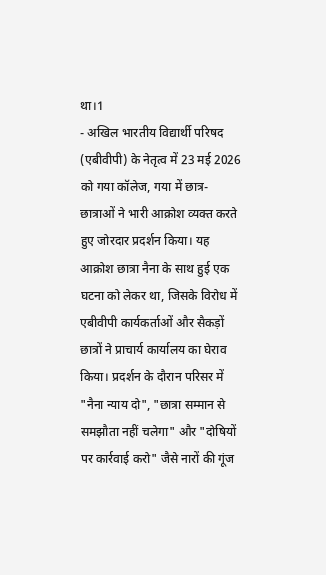था।1
- अखिल भारतीय विद्यार्थी परिषद (एबीवीपी) के नेतृत्व में 23 मई 2026 को गया कॉलेज, गया में छात्र-छात्राओं ने भारी आक्रोश व्यक्त करते हुए जोरदार प्रदर्शन किया। यह आक्रोश छात्रा नैना के साथ हुई एक घटना को लेकर था, जिसके विरोध में एबीवीपी कार्यकर्ताओं और सैकड़ों छात्रों ने प्राचार्य कार्यालय का घेराव किया। प्रदर्शन के दौरान परिसर में "नैना न्याय दो", "छात्रा सम्मान से समझौता नहीं चलेगा" और "दोषियों पर कार्रवाई करो" जैसे नारों की गूंज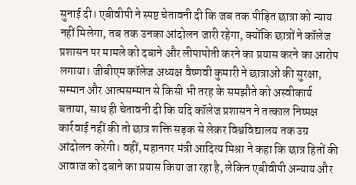सुनाई दी। एबीवीपी ने स्पष्ट चेतावनी दी कि जब तक पीड़ित छात्रा को न्याय नहीं मिलेगा, तब तक उनका आंदोलन जारी रहेगा, क्योंकि छात्रों ने कॉलेज प्रशासन पर मामले को दबाने और लीपापोती करने का प्रयास करने का आरोप लगाया। जीबीएम कॉलेज अध्यक्ष वैष्णवी कुमारी ने छात्राओं की सुरक्षा, सम्मान और आत्मसम्मान से किसी भी तरह के समझौते को अस्वीकार्य बताया, साथ ही चेतावनी दी कि यदि कॉलेज प्रशासन ने तत्काल निष्पक्ष कार्रवाई नहीं की तो छात्र शक्ति सड़क से लेकर विश्वविद्यालय तक उग्र आंदोलन करेगी। वहीं, महानगर मंत्री आदित्य मिश्रा ने कहा कि छात्र हितों की आवाज को दबाने का प्रयास किया जा रहा है, लेकिन एबीवीपी अन्याय और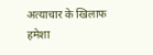अत्याचार के खिलाफ हमेशा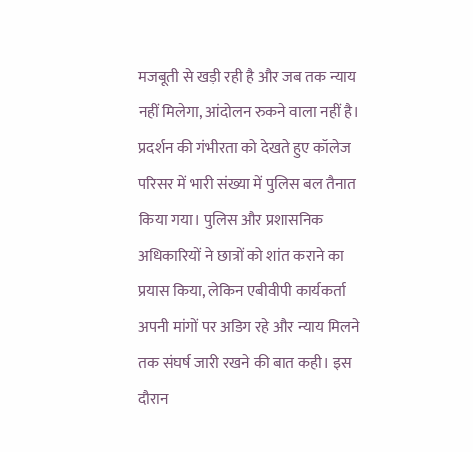मजबूती से खड़ी रही है और जब तक न्याय नहीं मिलेगा, आंदोलन रुकने वाला नहीं है। प्रदर्शन की गंभीरता को देखते हुए कॉलेज परिसर में भारी संख्या में पुलिस बल तैनात किया गया। पुलिस और प्रशासनिक अधिकारियों ने छात्रों को शांत कराने का प्रयास किया, लेकिन एबीवीपी कार्यकर्ता अपनी मांगों पर अडिग रहे और न्याय मिलने तक संघर्ष जारी रखने की बात कही। इस दौरान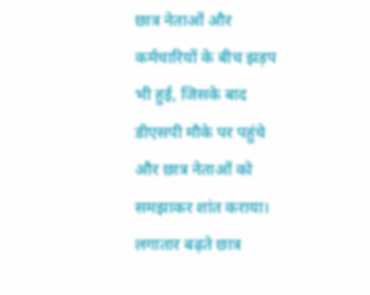छात्र नेताओं और कर्मचारियों के बीच झड़प भी हुई, जिसके बाद डीएसपी मौके पर पहुंचे और छात्र नेताओं को समझाकर शांत कराया। लगातार बढ़ते छात्र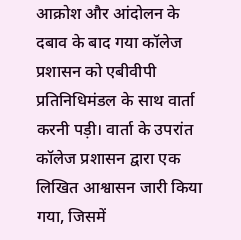आक्रोश और आंदोलन के दबाव के बाद गया कॉलेज प्रशासन को एबीवीपी प्रतिनिधिमंडल के साथ वार्ता करनी पड़ी। वार्ता के उपरांत कॉलेज प्रशासन द्वारा एक लिखित आश्वासन जारी किया गया, जिसमें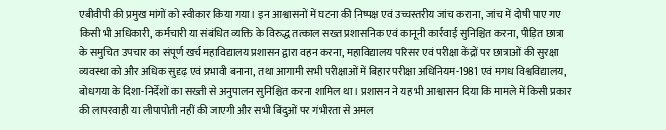एबीवीपी की प्रमुख मांगों को स्वीकार किया गया। इन आश्वासनों में घटना की निष्पक्ष एवं उच्चस्तरीय जांच कराना, जांच में दोषी पाए गए किसी भी अधिकारी, कर्मचारी या संबंधित व्यक्ति के विरुद्ध तत्काल सख्त प्रशासनिक एवं कानूनी कार्रवाई सुनिश्चित करना, पीड़ित छात्रा के समुचित उपचार का संपूर्ण खर्च महाविद्यालय प्रशासन द्वारा वहन करना, महाविद्यालय परिसर एवं परीक्षा केंद्रों पर छात्राओं की सुरक्षा व्यवस्था को और अधिक सुदृढ़ एवं प्रभावी बनाना, तथा आगामी सभी परीक्षाओं में बिहार परीक्षा अधिनियम-1981 एवं मगध विश्वविद्यालय, बोधगया के दिशा-निर्देशों का सख्ती से अनुपालन सुनिश्चित करना शामिल था। प्रशासन ने यह भी आश्वासन दिया कि मामले में किसी प्रकार की लापरवाही या लीपापोती नहीं की जाएगी और सभी बिंदुओं पर गंभीरता से अमल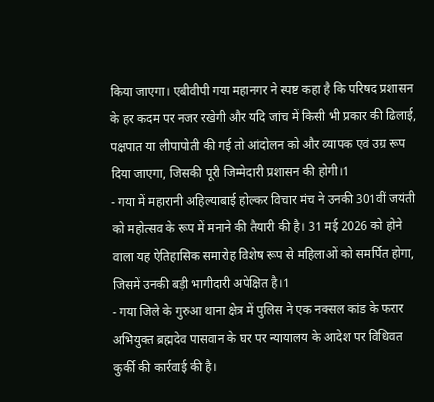किया जाएगा। एबीवीपी गया महानगर ने स्पष्ट कहा है कि परिषद प्रशासन के हर कदम पर नजर रखेगी और यदि जांच में किसी भी प्रकार की ढिलाई, पक्षपात या लीपापोती की गई तो आंदोलन को और व्यापक एवं उग्र रूप दिया जाएगा, जिसकी पूरी जिम्मेदारी प्रशासन की होगी।1
- गया में महारानी अहिल्याबाई होल्कर विचार मंच ने उनकी 301वीं जयंती को महोत्सव के रूप में मनाने की तैयारी की है। 31 मई 2026 को होने वाला यह ऐतिहासिक समारोह विशेष रूप से महिलाओं को समर्पित होगा, जिसमें उनकी बड़ी भागीदारी अपेक्षित है।1
- गया जिले के गुरुआ थाना क्षेत्र में पुलिस ने एक नक्सल कांड के फरार अभियुक्त ब्रह्मदेव पासवान के घर पर न्यायालय के आदेश पर विधिवत कुर्की की कार्रवाई की है।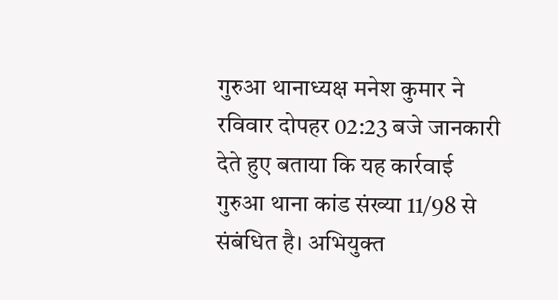गुरुआ थानाध्यक्ष मनेश कुमार ने रविवार दोपहर 02:23 बजे जानकारी देते हुए बताया कि यह कार्रवाई गुरुआ थाना कांड संख्या 11/98 से संबंधित है। अभियुक्त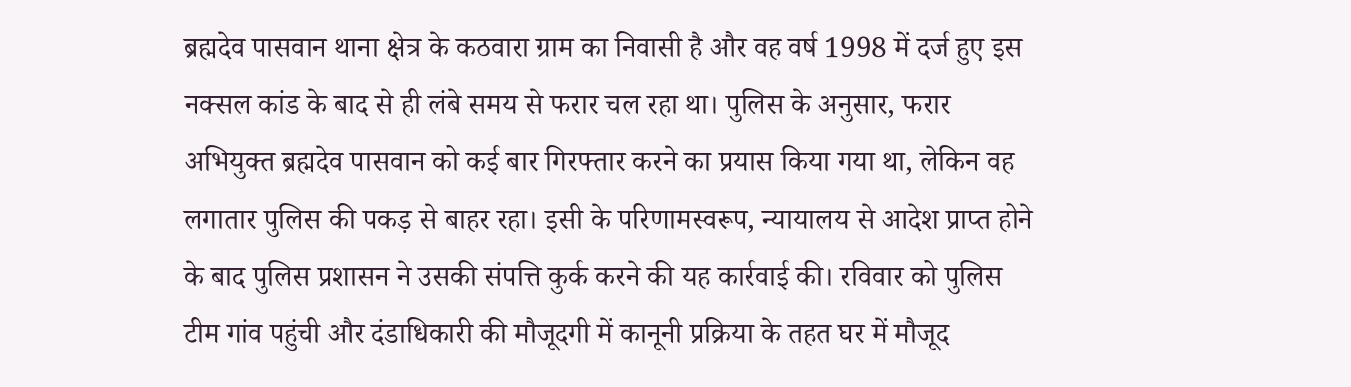ब्रह्मदेव पासवान थाना क्षेत्र के कठवारा ग्राम का निवासी है और वह वर्ष 1998 में दर्ज हुए इस नक्सल कांड के बाद से ही लंबे समय से फरार चल रहा था। पुलिस के अनुसार, फरार अभियुक्त ब्रह्मदेव पासवान को कई बार गिरफ्तार करने का प्रयास किया गया था, लेकिन वह लगातार पुलिस की पकड़ से बाहर रहा। इसी के परिणामस्वरूप, न्यायालय से आदेश प्राप्त होने के बाद पुलिस प्रशासन ने उसकी संपत्ति कुर्क करने की यह कार्रवाई की। रविवार को पुलिस टीम गांव पहुंची और दंडाधिकारी की मौजूदगी में कानूनी प्रक्रिया के तहत घर में मौजूद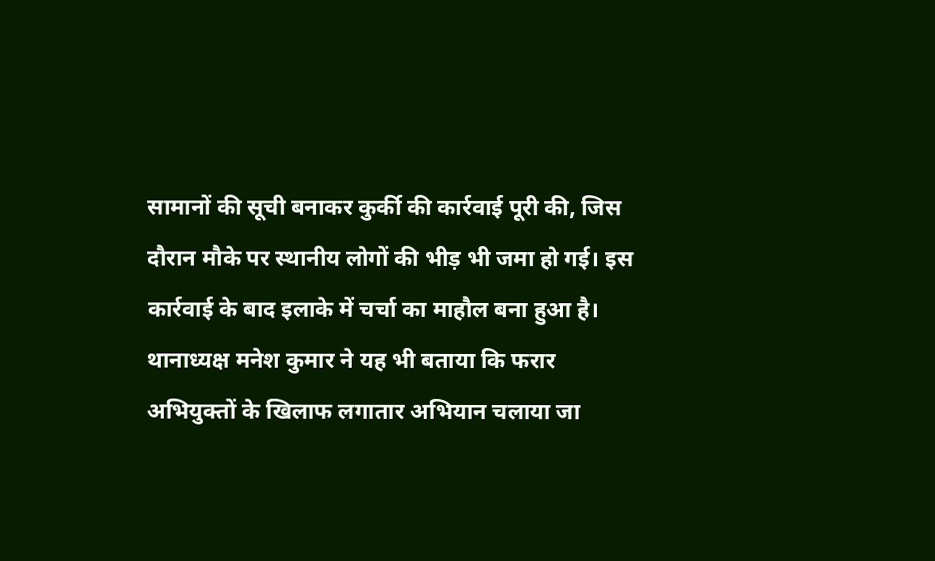सामानों की सूची बनाकर कुर्की की कार्रवाई पूरी की, जिस दौरान मौके पर स्थानीय लोगों की भीड़ भी जमा हो गई। इस कार्रवाई के बाद इलाके में चर्चा का माहौल बना हुआ है। थानाध्यक्ष मनेश कुमार ने यह भी बताया कि फरार अभियुक्तों के खिलाफ लगातार अभियान चलाया जा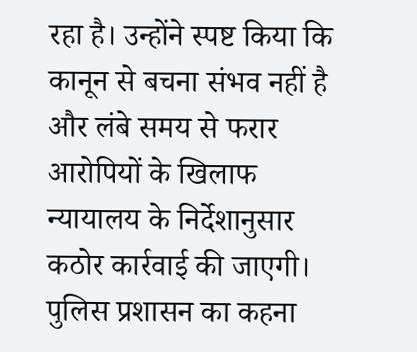रहा है। उन्होंने स्पष्ट किया कि कानून से बचना संभव नहीं है और लंबे समय से फरार आरोपियों के खिलाफ न्यायालय के निर्देशानुसार कठोर कार्रवाई की जाएगी। पुलिस प्रशासन का कहना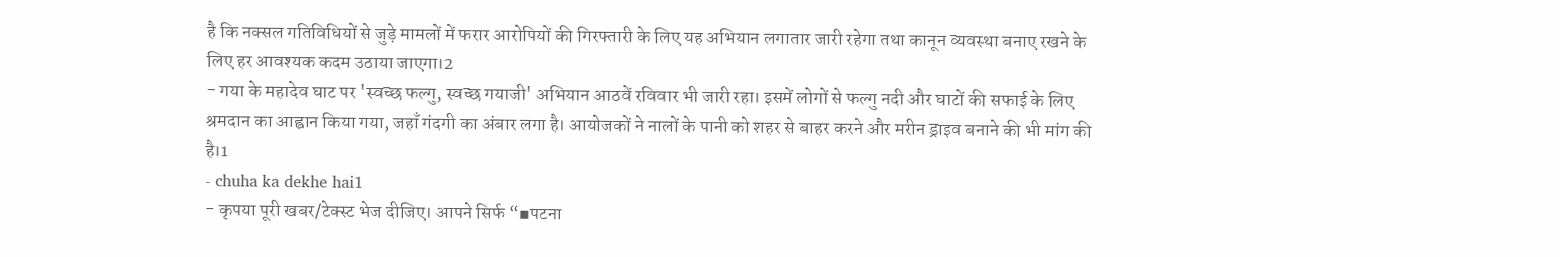है कि नक्सल गतिविधियों से जुड़े मामलों में फरार आरोपियों की गिरफ्तारी के लिए यह अभियान लगातार जारी रहेगा तथा कानून व्यवस्था बनाए रखने के लिए हर आवश्यक कदम उठाया जाएगा।2
- गया के महादेव घाट पर 'स्वच्छ फल्गु, स्वच्छ गयाजी' अभियान आठवें रविवार भी जारी रहा। इसमें लोगों से फल्गु नदी और घाटों की सफाई के लिए श्रमदान का आह्वान किया गया, जहाँ गंदगी का अंबार लगा है। आयोजकों ने नालों के पानी को शहर से बाहर करने और मरीन ड्राइव बनाने की भी मांग की है।1
- chuha ka dekhe hai1
- कृपया पूरी खबर/टेक्स्ट भेज दीजिए। आपने सिर्फ “▪पटना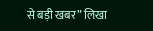से बड़ी खबर” लिखा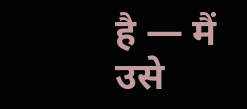है — मैं उसे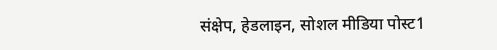संक्षेप, हेडलाइन, सोशल मीडिया पोस्ट1